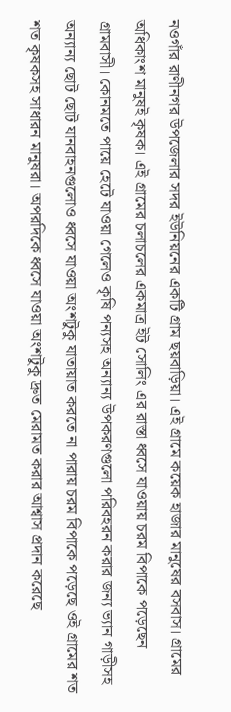নওগাঁর রাণীনগর উপজেলার সদর ইউনিয়নের একটি গ্রাম ছয়বাড়িয়া। এই গ্রামে কয়েক হাজার মানুষের বসবাস। গ্রামের অধিকাংশ মানুষই কৃষক। এই গ্রামের চলাচলের একমাত্র ইট সোলিং এর রাস্তা ধ্বসে যাওয়ায় চরম বিপাকে পড়েছেন গ্রামবাসী। কোনমতে পায়ে হেটে যাওয়া গেলেও কৃষি পন্যসহ অন্যান্য উপকরণগুলো পরিবহরন করার জন্য ভ্যান গাড়ীসহ অন্যান্য ছোট ছোট যানবাহনগুলোও ধ্বসে যাওয়া অংশটুকু যাতায়াত করতে না পারায় চরম বিপাকে পড়েছে ওই গ্রামের শত শত কৃষকসহ সাধারন মানুষরা। অপরদিকে ধ্বসে যাওয়া অংশটুকু দ্রুত মেরামত করার আশ্বাস প্রদান করেছে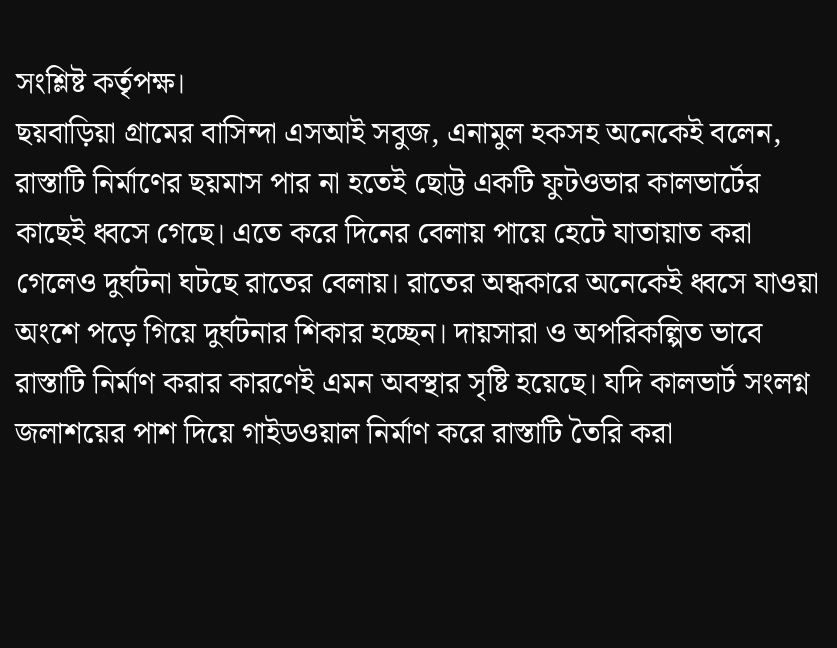সংশ্লিষ্ট কর্তৃপক্ষ।
ছয়বাড়িয়া গ্রামের বাসিন্দা এসআই সবুজ, এনামুল হকসহ অনেকেই বলেন, রাস্তাটি নির্মাণের ছয়মাস পার না হতেই ছোট্ট একটি ফুটওভার কালভার্টের কাছেই ধ্বসে গেছে। এতে করে দিনের বেলায় পায়ে হেটে যাতায়াত করা গেলেও দুর্ঘটনা ঘটছে রাতের বেলায়। রাতের অন্ধকারে অনেকেই ধ্বসে যাওয়া অংশে পড়ে গিয়ে দুর্ঘটনার শিকার হচ্ছেন। দায়সারা ও অপরিকল্পিত ভাবে রাস্তাটি নির্মাণ করার কারণেই এমন অবস্থার সৃষ্টি হয়েছে। যদি কালভার্ট সংলগ্ন জলাশয়ের পাশ দিয়ে গাইডওয়াল নির্মাণ করে রাস্তাটি তৈরি করা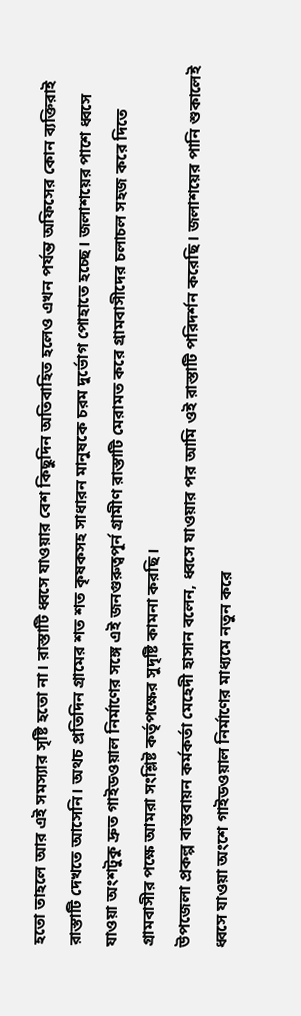হতো তাহলে আর এই সমস্যার সৃষ্টি হতো না। রাস্তাটি ধ্বসে যাওয়ার বেশ কিছুদিন অতিবাহিত হলেও এখন পর্যন্ত অফিসের কোন ব্যক্তিরাই রাস্তাটি দেখতে আসেনি। অথচ প্রতিদিন গ্রামের শত শত কৃষকসহ সাধারন মানুষকে চরম দুর্ভোগ পোহাতে হচ্ছে। জলাশয়ের পাশে ধ্বসে যাওয়া অংশটুকু দ্রুত গাইডওয়াল নির্মাণের সঙ্গে এই জনগুরুত্বপূর্ন গ্রামীণ রাস্তাটি মেরামত করে গ্রামবাসীদের চলাচল সহজ করে দিতে গ্রামবাসীর পক্ষে আমরা সংশ্লিষ্ট কর্তৃপক্ষের সুদৃষ্টি কামনা করছি।
উপজেলা প্রকল্প বাস্তবায়ন কর্মকর্তা মেহেদী হাসান বলেন, ধ্বসে যাওয়ার পর আমি ওই রাস্তাটি পরিদর্শন করেছি। জলাশয়ের পানি শুকালেই ধ্বসে যাওয়া অংশে গাইডওয়াল নির্মাণের মাধ্যমে নতুন করে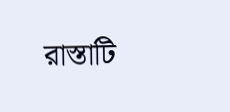রাস্তাটি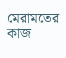মেরামতের কাজ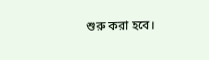শুরু করা হবে।